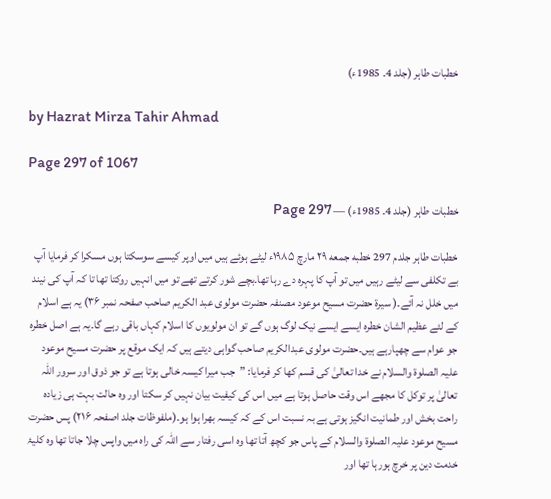خطبات طاہر (جلد 4۔ 1985ء)

by Hazrat Mirza Tahir Ahmad

Page 297 of 1067

خطبات طاہر (جلد 4۔ 1985ء) — Page 297

خطبات طاہر جلدم 297 خطبه جمعه ۲۹ مارچ ۱۹۸۵ء لیٹے ہوئے ہیں میں اوپر کیسے سوسکتا ہوں مسکرا کر فرمایا آپ بے تکلفی سے لیٹے رہیں میں تو آپ کا پہرہ دے رہا تھا۔بچے شور کرتے تھے تو میں انہیں روکتا تھا تا کہ آپ کی نیند میں خلل نہ آئے۔( سیرۃ حضرت مسیح موعود مصنفہ حضرت مولوی عبد الکریم صاحب صفحہ نمبر ۳۶) یہ ہے اسلام کے لئے عظیم الشان خطرہ ایسے ایسے نیک لوگ ہوں گے تو ان مولویوں کا اسلام کہاں باقی رہے گا۔یہ ہے اصل خطرہ جو عوام سے چھپارہے ہیں۔حضرت مولوی عبدالکریم صاحب گواہی دیتے ہیں کہ ایک موقع پر حضرت مسیح موعود علیہ الصلوۃ والسلام نے خدا تعالیٰ کی قسم کھا کر فرمایا: ”جب میرا کیسہ خالی ہوتا ہے تو جو ذوق اور سرور اللہ تعالیٰ پر توکل کا مجھے اس وقت حاصل ہوتا ہے میں اس کی کیفیت بیان نہیں کر سکتا اور وہ حالت بہت ہی زیادہ راحت بخش اور طمانیت انگیز ہوتی ہے بہ نسبت اس کے کہ کیسہ بھرا ہوا ہو۔(ملفوظات جلد اصفحہ ۲۱۶) پس حضرت مسیح موعود علیہ الصلوۃ والسلام کے پاس جو کچھ آتا تھا وہ اسی رفتار سے اللہ کی راہ میں واپس چلا جاتا تھا وہ کلیۂ خدمت دین پر خرچ ہورہا تھا اور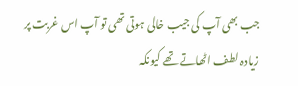جب بھی آپ کی جیب خالی ہوتی تھی تو آپ اس غربت پر زیادہ لطف اٹھاتے تھے کیونکہ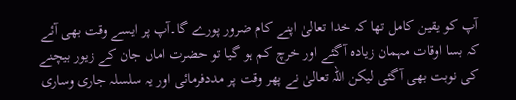آپ کو یقین کامل تھا کہ خدا تعالیٰ اپنے کام ضرور پورے گا۔آپ پر ایسے وقت بھی آئے کہ بسا اوقات مہمان زیادہ آگئے اور خرچ کم ہو گیا تو حضرت اماں جان کے زیور بیچنے کی نوبت بھی آگئی لیکن اللہ تعالیٰ نے پھر وقت پر مددفرمائی اور یہ سلسلہ جاری وساری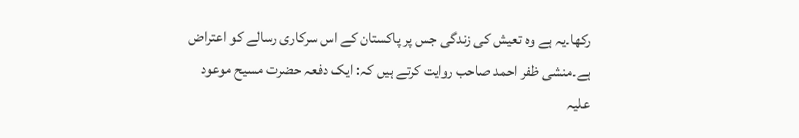رکھا۔یہ ہے وہ تعیش کی زندگی جس پر پاکستان کے اس سرکاری رسالے کو اعتراض ہے۔منشی ظفر احمد صاحب روایت کرتے ہیں کہ: ایک دفعہ حضرت مسیح موعود علیہ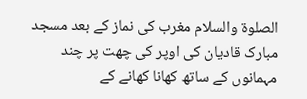الصلوۃ والسلام مغرب کی نماز کے بعد مسجد مبارک قادیان کی اوپر کی چھت پر چند مہمانوں کے ساتھ کھانا کھانے کے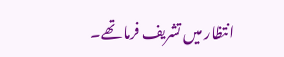انتظار میں تشریف فرما تھے۔